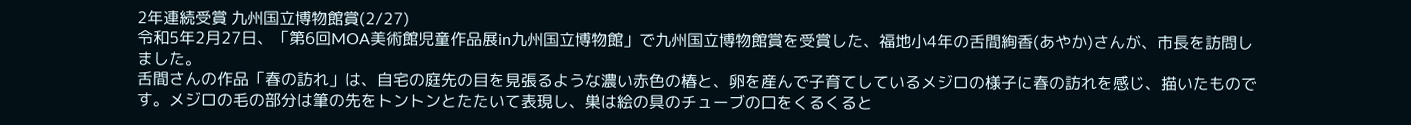2年連続受賞 九州国立博物館賞(2/27)
令和5年2月27日、「第6回MOA美術館児童作品展in九州国立博物館」で九州国立博物館賞を受賞した、福地小4年の舌間絢香(あやか)さんが、市長を訪問しました。
舌間さんの作品「春の訪れ」は、自宅の庭先の目を見張るような濃い赤色の椿と、卵を産んで子育てしているメジロの様子に春の訪れを感じ、描いたものです。メジロの毛の部分は筆の先をトントンとたたいて表現し、巣は絵の具のチューブの口をくるくると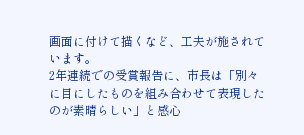画面に付けて描くなど、工夫が施されています。
2年連続での受賞報告に、市長は「別々に目にしたものを組み合わせて表現したのが素晴らしい」と感心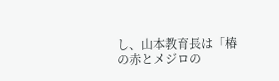し、山本教育長は「椿の赤とメジロの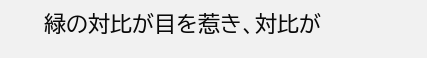緑の対比が目を惹き、対比が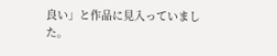良い」と作品に見入っていました。